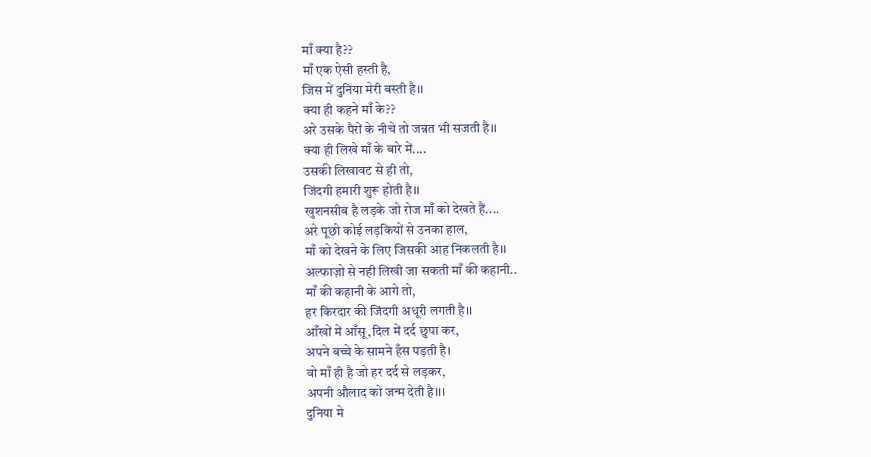माँ क्या है??
माँ एक ऐसी हस्ती है,
जिस में दुनिया मेरी बस्ती है।।
क्या ही कहने माँ के??
अरे उसके पैरों के नीचे तो जन्नत भी सजती है।।
क्या ही लिखे माँ के बारे में....
उसकी लिखावट से ही तो,
जिंदगी हमारी शुरू होती है।।
खुशनसीब है लड़के जो रोज माँ को देखते हैं....
अरे पूछो कोई लड़कियों से उनका हाल,
माँ को देखने के लिए जिसकी आह निकलती है।।
अल्फाज़ो से नही लिखी जा सकती माँ की कहानी..
माँ की कहानी के आगे तो,
हर किरदार की जिंदगी अधूरी लगती है।।
आँखों में आँसू,दिल में दर्द छुपा कर,
अपने बच्चे के सामने हँस पड़ती है।
वो माँ ही है जो हर दर्द से लड़कर,
अपनी औलाद को जन्म देती है।।।
दुनिया मे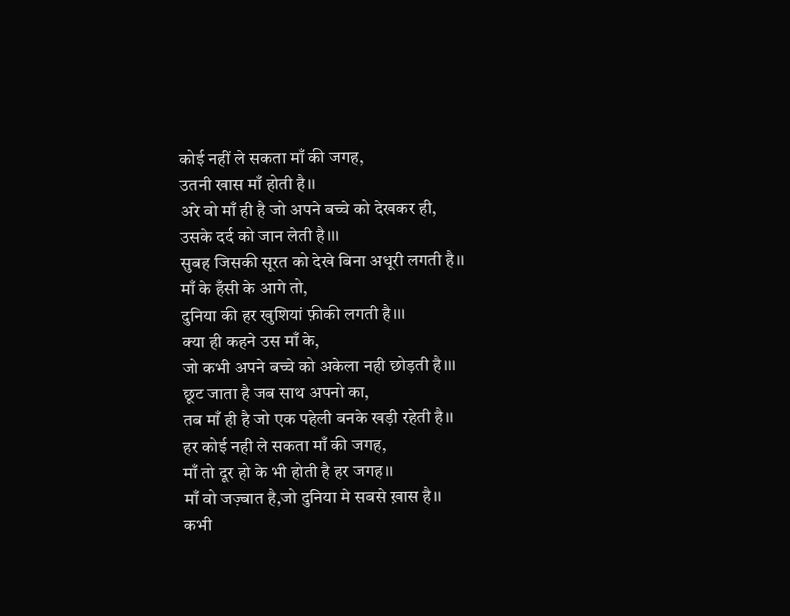कोई नहीं ले सकता माँ की जगह,
उतनी खास माँ होती है।।
अरे वो माँ ही है जो अपने बच्चे को देखकर ही,
उसके दर्द को जान लेती है।।।
सुबह जिसकी सूरत को देखे बिना अधूरी लगती है।।
माँ के हँसी के आगे तो,
दुनिया की हर खुशियां फ़ीकी लगती है।।।
क्या ही कहने उस माँ के,
जो कभी अपने बच्चे को अकेला नही छोड़ती है।।।
छूट जाता है जब साथ अपनो का,
तब माँ ही है जो एक पहेली बनके खड़ी रहेती है।।
हर कोई नही ले सकता माँ की जगह,
माँ तो दूर हो के भी होती है हर जगह।।
माँ वो जज़्बात है,जो दुनिया मे सबसे ख़ास है।।
कभी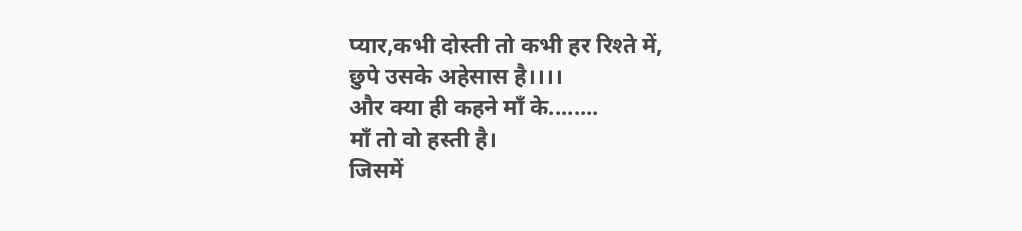प्यार,कभी दोस्ती तो कभी हर रिश्ते में,
छुपे उसके अहेसास है।।।।
और क्या ही कहने माँ के........
माँ तो वो हस्ती है।
जिसमें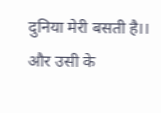दुनिया मेरी बसती है।।
और उसी के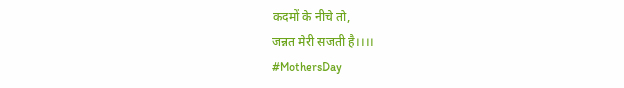कदमों के नीचे तो,
जन्नत मेरी सजती है।।।।
#MothersDay